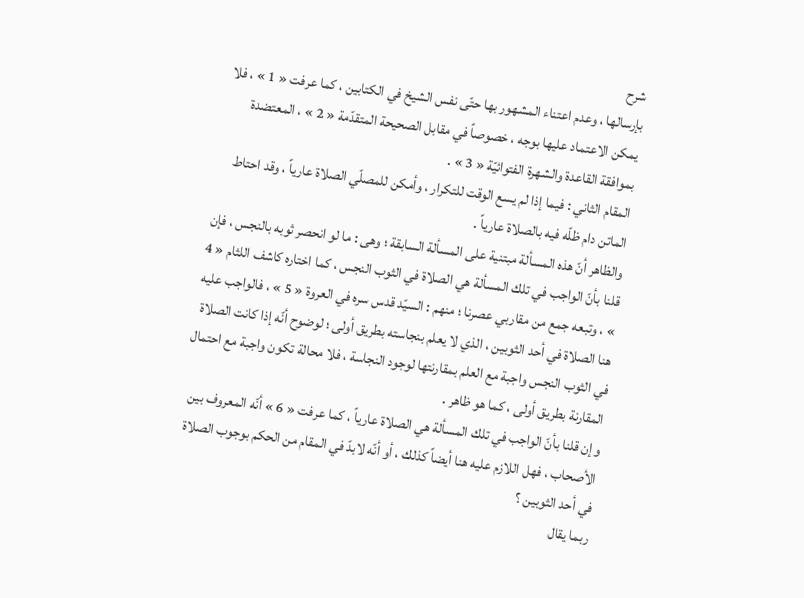شرح
بإرسالها ، وعدم اعتناء المشهور بها حتّى نفس الشيخ في الكتابين ، كما عرفت « 1 » ، فلا يمكن الاعتماد عليها بوجه ، خصوصاً في مقابل الصحيحة المتقدّمة « 2 » ، المعتضدة بموافقة القاعدة والشهرة الفتوائيّة « 3 » .
المقام الثاني : فيما إذا لم يسع الوقت للتكرار ، وأمكن للمصلّي الصلاة عارياً ، وقد احتاط الماتن دام ظلّه فيه بالصلاة عارياً .
والظاهر أنّ هذه المسألة مبتنية على المسألة السابقة ؛ وهى : ما لو انحصر ثوبه بالنجس ، فإن قلنا بأنّ الواجب في تلك المسألة هي الصلاة في الثوب النجس ، كما اختاره كاشف اللثام « 4 » ، وتبعه جمع من مقاربي عصرنا ؛ منهم : السيّد قدس سره في العروة « 5 » ، فالواجب عليه هنا الصلاة في أحد الثوبين ، الذي لا يعلم بنجاسته بطريق أولى ؛ لوضوح أنّه إذا كانت الصلاة في الثوب النجس واجبة مع العلم بمقارنتها لوجود النجاسة ، فلا محالة تكون واجبة مع احتمال المقارنة بطريق أولى ، كما هو ظاهر .
وإن قلنا بأنّ الواجب في تلك المسألة هي الصلاة عارياً ، كما عرفت « 6 » أنّه المعروف بين الأصحاب ، فهل اللازم عليه هنا أيضاً كذلك ، أو أنّه لابدّ في المقام من الحكم بوجوب الصلاة في أحد الثوبين ؟
ربما يقال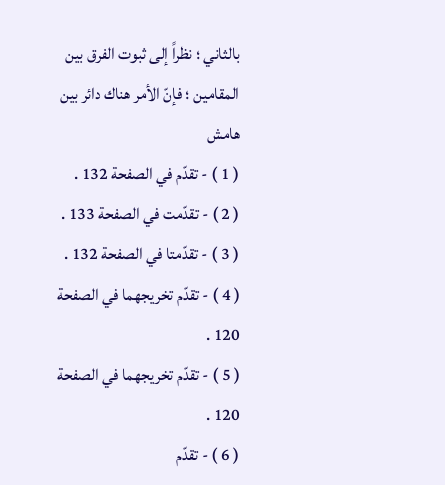بالثاني ؛ نظراً إلى ثبوت الفرق بين المقامين ؛ فإنّ الأمر هناك دائر بين
هامش
( 1 ) - تقدّم في الصفحة 132 .
( 2 ) - تقدّمت في الصفحة 133 .
( 3 ) - تقدّمتا في الصفحة 132 .
( 4 ) - تقدّم تخريجهما في الصفحة 120 .
( 5 ) - تقدّم تخريجهما في الصفحة 120 .
( 6 ) - تقدّم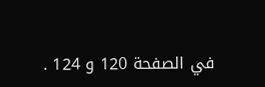في الصفحة 120 و 124 .